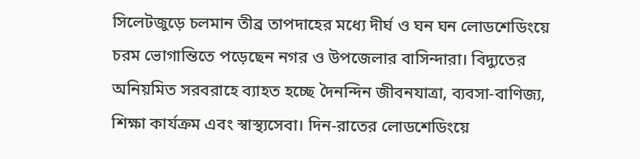সিলেটজুড়ে চলমান তীব্র তাপদাহের মধ্যে দীর্ঘ ও ঘন ঘন লোডশেডিংয়ে চরম ভোগান্তিতে পড়েছেন নগর ও উপজেলার বাসিন্দারা। বিদ্যুতের অনিয়মিত সরবরাহে ব্যাহত হচ্ছে দৈনন্দিন জীবনযাত্রা, ব্যবসা-বাণিজ্য, শিক্ষা কার্যক্রম এবং স্বাস্থ্যসেবা। দিন-রাতের লোডশেডিংয়ে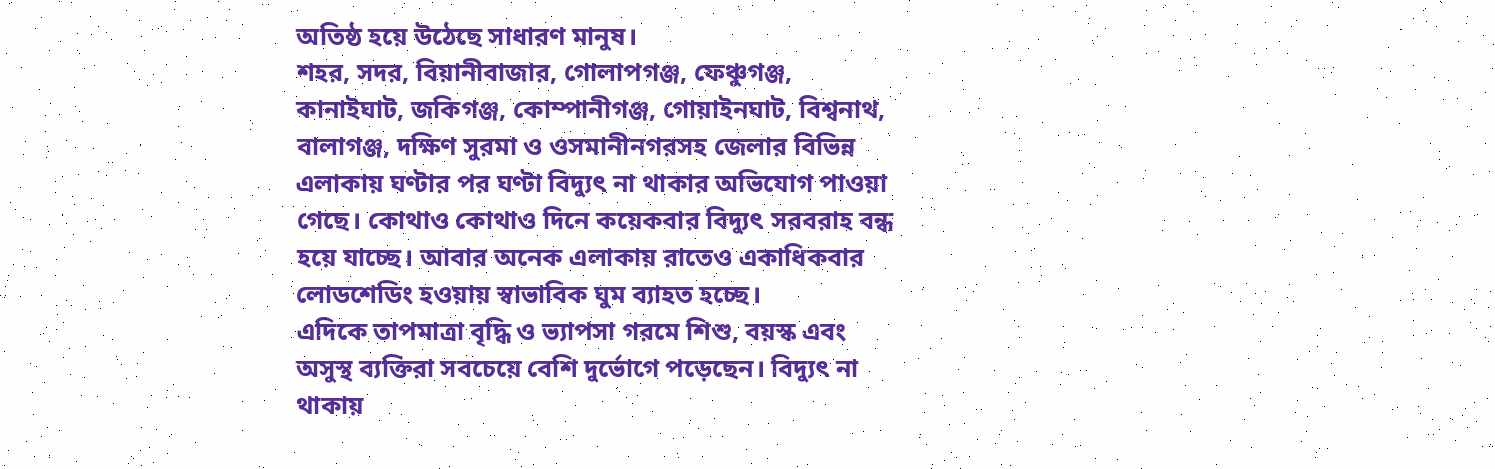অতিষ্ঠ হয়ে উঠেছে সাধারণ মানুষ।
শহর, সদর, বিয়ানীবাজার, গোলাপগঞ্জ, ফেঞ্চুগঞ্জ, কানাইঘাট, জকিগঞ্জ, কোম্পানীগঞ্জ, গোয়াইনঘাট, বিশ্বনাথ, বালাগঞ্জ, দক্ষিণ সুরমা ও ওসমানীনগরসহ জেলার বিভিন্ন এলাকায় ঘণ্টার পর ঘণ্টা বিদ্যুৎ না থাকার অভিযোগ পাওয়া গেছে। কোথাও কোথাও দিনে কয়েকবার বিদ্যুৎ সরবরাহ বন্ধ হয়ে যাচ্ছে। আবার অনেক এলাকায় রাতেও একাধিকবার লোডশেডিং হওয়ায় স্বাভাবিক ঘুম ব্যাহত হচ্ছে।
এদিকে তাপমাত্রা বৃদ্ধি ও ভ্যাপসা গরমে শিশু, বয়স্ক এবং অসুস্থ ব্যক্তিরা সবচেয়ে বেশি দুর্ভোগে পড়েছেন। বিদ্যুৎ না থাকায়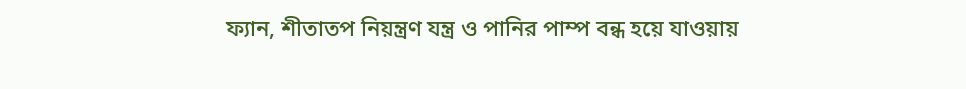ফ্যান, শীতাতপ নিয়ন্ত্রণ যন্ত্র ও পানির পাম্প বন্ধ হয়ে যাওয়ায়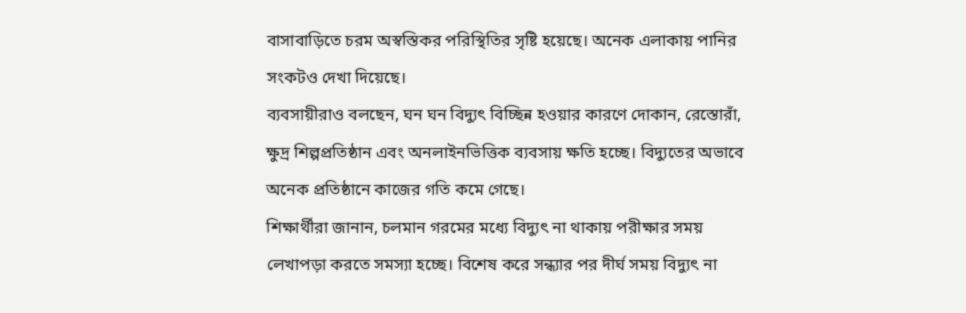বাসাবাড়িতে চরম অস্বস্তিকর পরিস্থিতির সৃষ্টি হয়েছে। অনেক এলাকায় পানির সংকটও দেখা দিয়েছে।
ব্যবসায়ীরাও বলছেন, ঘন ঘন বিদ্যুৎ বিচ্ছিন্ন হওয়ার কারণে দোকান, রেস্তোরাঁ, ক্ষুদ্র শিল্পপ্রতিষ্ঠান এবং অনলাইনভিত্তিক ব্যবসায় ক্ষতি হচ্ছে। বিদ্যুতের অভাবে অনেক প্রতিষ্ঠানে কাজের গতি কমে গেছে।
শিক্ষার্থীরা জানান, চলমান গরমের মধ্যে বিদ্যুৎ না থাকায় পরীক্ষার সময় লেখাপড়া করতে সমস্যা হচ্ছে। বিশেষ করে সন্ধ্যার পর দীর্ঘ সময় বিদ্যুৎ না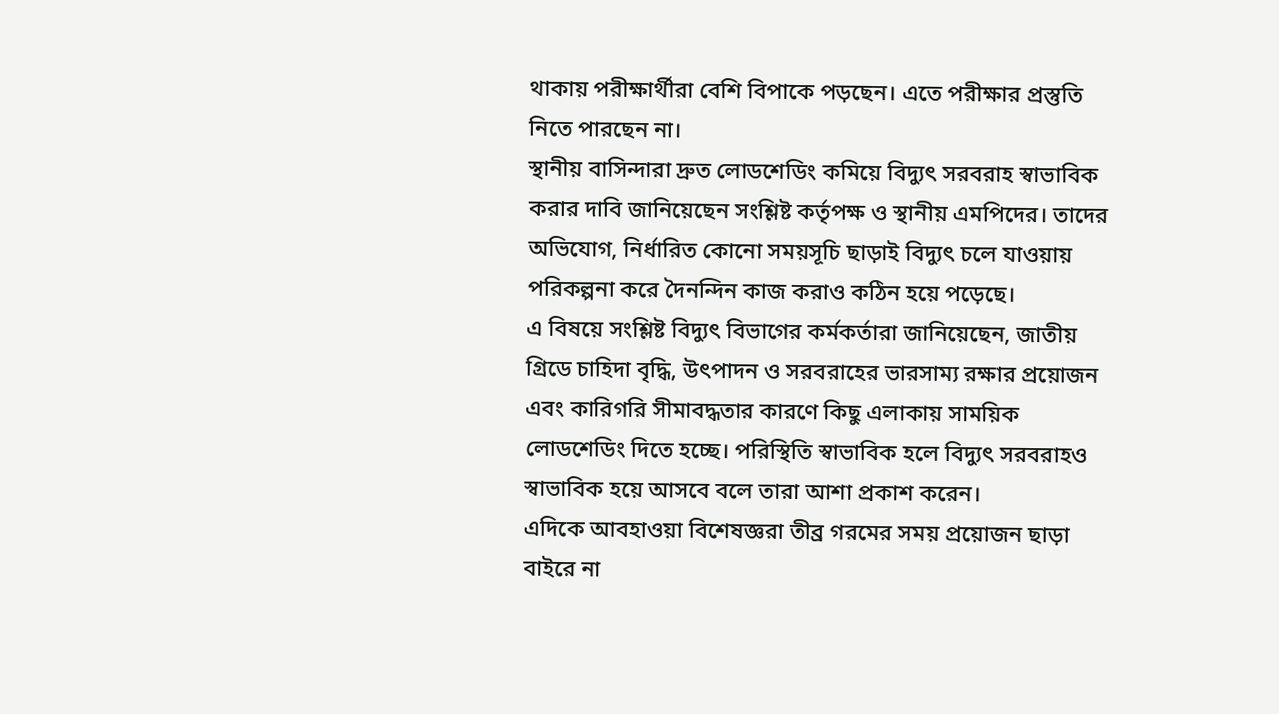থাকায় পরীক্ষার্থীরা বেশি বিপাকে পড়ছেন। এতে পরীক্ষার প্রস্তুতি নিতে পারছেন না।
স্থানীয় বাসিন্দারা দ্রুত লোডশেডিং কমিয়ে বিদ্যুৎ সরবরাহ স্বাভাবিক করার দাবি জানিয়েছেন সংশ্লিষ্ট কর্তৃপক্ষ ও স্থানীয় এমপিদের। তাদের অভিযোগ, নির্ধারিত কোনো সময়সূচি ছাড়াই বিদ্যুৎ চলে যাওয়ায় পরিকল্পনা করে দৈনন্দিন কাজ করাও কঠিন হয়ে পড়েছে।
এ বিষয়ে সংশ্লিষ্ট বিদ্যুৎ বিভাগের কর্মকর্তারা জানিয়েছেন, জাতীয় গ্রিডে চাহিদা বৃদ্ধি, উৎপাদন ও সরবরাহের ভারসাম্য রক্ষার প্রয়োজন এবং কারিগরি সীমাবদ্ধতার কারণে কিছু এলাকায় সাময়িক লোডশেডিং দিতে হচ্ছে। পরিস্থিতি স্বাভাবিক হলে বিদ্যুৎ সরবরাহও স্বাভাবিক হয়ে আসবে বলে তারা আশা প্রকাশ করেন।
এদিকে আবহাওয়া বিশেষজ্ঞরা তীব্র গরমের সময় প্রয়োজন ছাড়া বাইরে না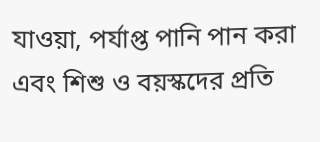যাওয়া, পর্যাপ্ত পানি পান করা এবং শিশু ও বয়স্কদের প্রতি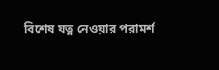বিশেষ যত্ন নেওয়ার পরামর্শ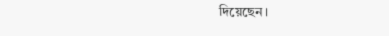দিয়েছেন।